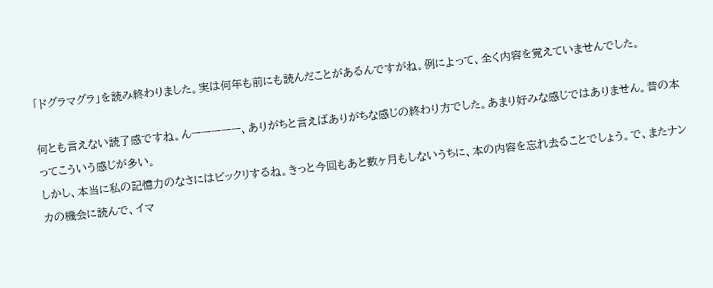「ドグラマグラ」を読み終わりました。実は何年も前にも読んだことがあるんですがね。例によって、全く内容を覚えていませんでした。

何とも言えない読了感ですね。んーーーーー、ありがちと言えばありがちな感じの終わり方でした。あまり好みな感じではありません。昔の本ってこういう感じが多い。
しかし、本当に私の記憶力のなさにはビックリするね。きっと今回もあと数ヶ月もしないうちに、本の内容を忘れ去ることでしょう。で、またナンカの機会に読んで、イマ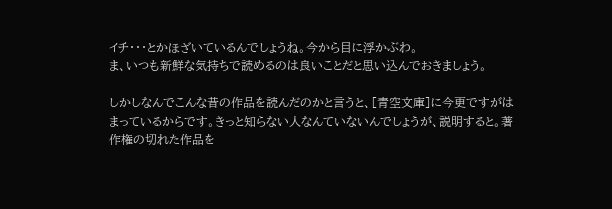イチ・・・とかほざいているんでしょうね。今から目に浮かぶわ。
ま、いつも新鮮な気持ちで読めるのは良いことだと思い込んでおきましょう。

しかしなんでこんな昔の作品を読んだのかと言うと、[青空文庫]に今更ですがはまっているからです。きっと知らない人なんていないんでしょうが、説明すると。著作権の切れた作品を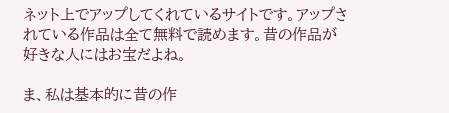ネット上でアップしてくれているサイトです。アップされている作品は全て無料で読めます。昔の作品が好きな人にはお宝だよね。

ま、私は基本的に昔の作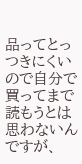品ってとっつきにくいので自分で買ってまで読もうとは思わないんですが、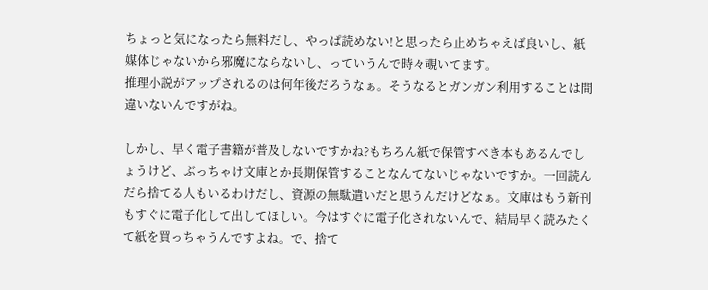ちょっと気になったら無料だし、やっぱ読めない!と思ったら止めちゃえば良いし、紙媒体じゃないから邪魔にならないし、っていうんで時々覗いてます。
推理小説がアップされるのは何年後だろうなぁ。そうなるとガンガン利用することは間違いないんですがね。

しかし、早く電子書籍が普及しないですかね?もちろん紙で保管すべき本もあるんでしょうけど、ぶっちゃけ文庫とか長期保管することなんてないじゃないですか。一回読んだら捨てる人もいるわけだし、資源の無駄遣いだと思うんだけどなぁ。文庫はもう新刊もすぐに電子化して出してほしい。今はすぐに電子化されないんで、結局早く読みたくて紙を買っちゃうんですよね。で、捨て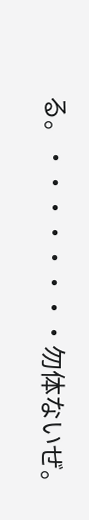る。・・・・・・・・勿体ないぜ。